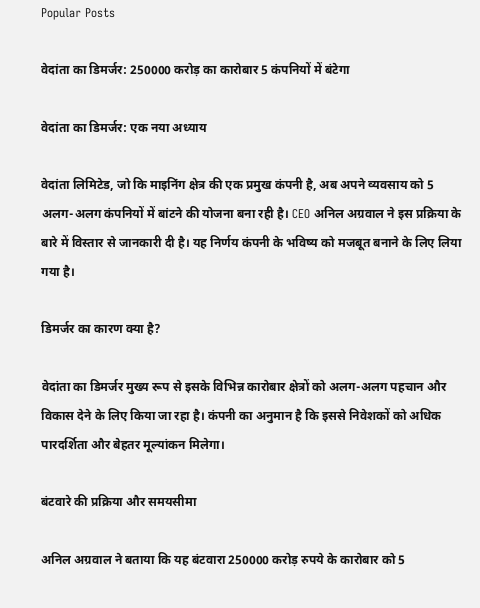Popular Posts

वेदांता का डिमर्जर: 250000 करोड़ का कारोबार 5 कंपनियों में बंटेगा

वेदांता का डिमर्जर: एक नया अध्याय

वेदांता लिमिटेड, जो कि माइनिंग क्षेत्र की एक प्रमुख कंपनी है, अब अपने व्यवसाय को 5 अलग-अलग कंपनियों में बांटने की योजना बना रही है। CEO अनिल अग्रवाल ने इस प्रक्रिया के बारे में विस्तार से जानकारी दी है। यह निर्णय कंपनी के भविष्य को मजबूत बनाने के लिए लिया गया है।

डिमर्जर का कारण क्या है?

वेदांता का डिमर्जर मुख्य रूप से इसके विभिन्न कारोबार क्षेत्रों को अलग-अलग पहचान और विकास देने के लिए किया जा रहा है। कंपनी का अनुमान है कि इससे निवेशकों को अधिक पारदर्शिता और बेहतर मूल्यांकन मिलेगा।

बंटवारे की प्रक्रिया और समयसीमा

अनिल अग्रवाल ने बताया कि यह बंटवारा 250000 करोड़ रुपये के कारोबार को 5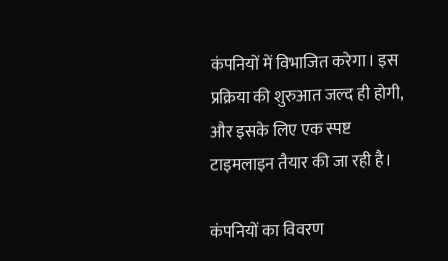कंपनियों में विभाजित करेगा। इस प्रक्रिया की शुरुआत जल्द ही होगी, और इसके लिए एक स्पष्ट टाइमलाइन तैयार की जा रही है।

कंपनियों का विवरण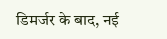डिमर्जर के बाद, नई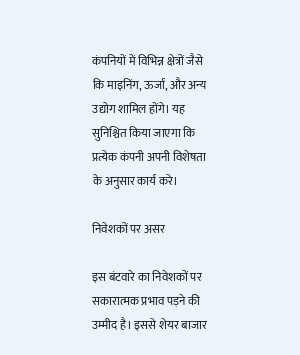कंपनियों में विभिन्न क्षेत्रों जैसे कि माइनिंग, ऊर्जा, और अन्य उद्योग शामिल होंगे। यह सुनिश्चित किया जाएगा कि प्रत्येक कंपनी अपनी विशेषता के अनुसार कार्य करे।

निवेशकों पर असर

इस बंटवारे का निवेशकों पर सकारात्मक प्रभाव पड़ने की उम्मीद है। इससे शेयर बाजार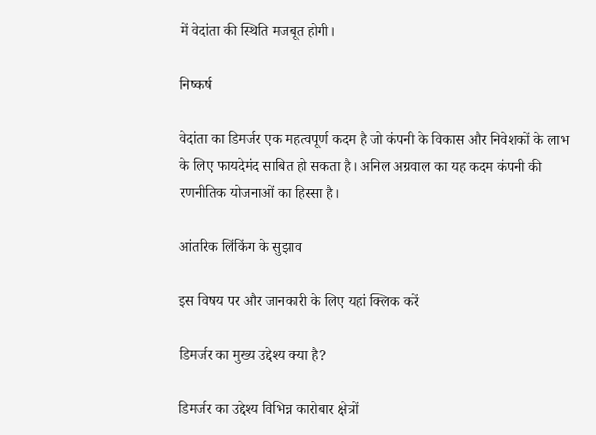में वेदांता की स्थिति मजबूत होगी।

निष्कर्ष

वेदांता का डिमर्जर एक महत्वपूर्ण कदम है जो कंपनी के विकास और निवेशकों के लाभ के लिए फायदेमंद साबित हो सकता है। अनिल अग्रवाल का यह कदम कंपनी की रणनीतिक योजनाओं का हिस्सा है।

आंतरिक लिंकिंग के सुझाव

इस विषय पर और जानकारी के लिए यहां क्लिक करें

डिमर्जर का मुख्य उद्देश्य क्या है?

डिमर्जर का उद्देश्य विभिन्न कारोबार क्षेत्रों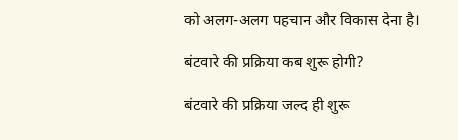को अलग-अलग पहचान और विकास देना है।

बंटवारे की प्रक्रिया कब शुरू होगी?

बंटवारे की प्रक्रिया जल्द ही शुरू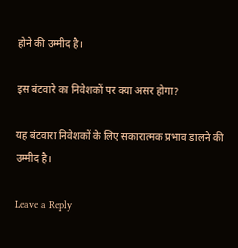होने की उम्मीद है।

इस बंटवारे का निवेशकों पर क्या असर होगा?

यह बंटवारा निवेशकों के लिए सकारात्मक प्रभाव डालने की उम्मीद है।

Leave a Reply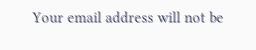Your email address will not be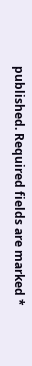published. Required fields are marked *